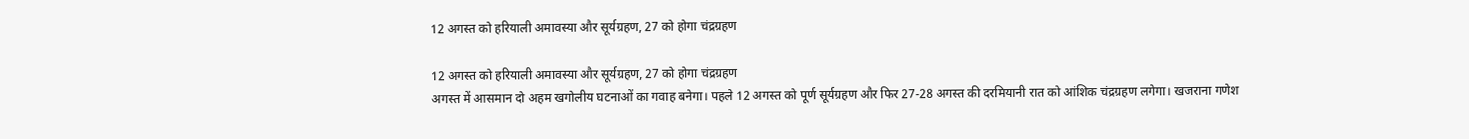12 अगस्त को हरियाली अमावस्या और सूर्यग्रहण, 27 को होगा चंद्रग्रहण

12 अगस्त को हरियाली अमावस्या और सूर्यग्रहण, 27 को होगा चंद्रग्रहण
अगस्त में आसमान दो अहम खगोलीय घटनाओं का गवाह बनेगा। पहले 12 अगस्त को पूर्ण सूर्यग्रहण और फिर 27-28 अगस्त की दरमियानी रात को आंशिक चंद्रग्रहण लगेगा। खजराना गणेश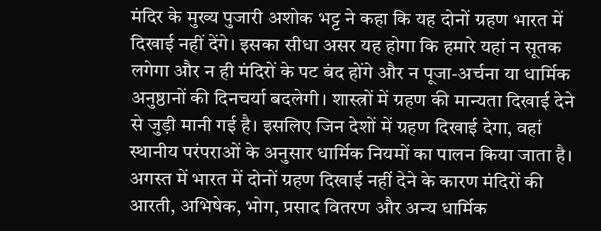मंदिर के मुख्य पुजारी अशोक भट्ट ने कहा कि यह दोनों ग्रहण भारत में दिखाई नहीं देंगे। इसका सीधा असर यह होगा कि हमारे यहां न सूतक लगेगा और न ही मंदिरों के पट बंद होंगे और न पूजा-अर्चना या धार्मिक अनुष्ठानों की दिनचर्या बदलेगी। शास्त्रों में ग्रहण की मान्यता दिखाई देने से जुड़ी मानी गई है। इसलिए जिन देशों में ग्रहण दिखाई देगा, वहां स्थानीय परंपराओं के अनुसार धार्मिक नियमों का पालन किया जाता है। अगस्त में भारत में दोनों ग्रहण दिखाई नहीं देने के कारण मंदिरों की आरती, अभिषेक, भोग, प्रसाद वितरण और अन्य धार्मिक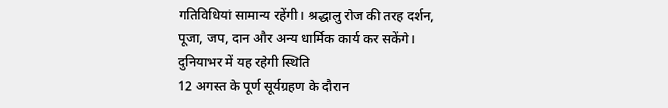गतिविधियां सामान्य रहेंगी। श्रद्धालु रोज की तरह दर्शन, पूजा, जप, दान और अन्य धार्मिक कार्य कर सकेंगे।
दुनियाभर में यह रहेगी स्थिति
12 अगस्त के पूर्ण सूर्यग्रहण के दौरान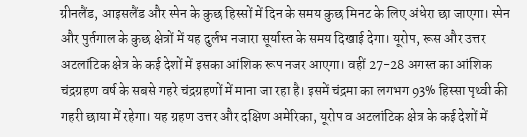ग्रीनलैंड, आइसलैंड और स्पेन के कुछ हिस्सों में दिन के समय कुछ मिनट के लिए अंधेरा छा जाएगा। स्पेन और पुर्तगाल के कुछ क्षेत्रों में यह दुर्लभ नजारा सूर्यास्त के समय दिखाई देगा। यूरोप, रूस और उत्तर अटलांटिक क्षेत्र के कई देशों में इसका आंशिक रूप नजर आएगा। वहीं 27-28 अगस्त का आंशिक चंद्रग्रहण वर्ष के सबसे गहरे चंद्रग्रहणों में माना जा रहा है। इसमें चंद्रमा का लगभग 93% हिस्सा पृथ्वी की गहरी छाया में रहेगा। यह ग्रहण उत्तर और दक्षिण अमेरिका, यूरोप व अटलांटिक क्षेत्र के कई देशों में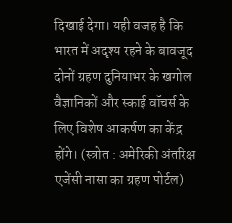दिखाई देगा। यही वजह है कि भारत में अदृश्य रहने के बावजूद दोनों ग्रहण दुनियाभर के खगोल वैज्ञानिकों और स्काई वॉचर्स के लिए विशेष आकर्षण का केंद्र होंगे। (स्त्रोत : अमेरिकी अंतरिक्ष एजेंसी नासा का ग्रहण पोर्टल)